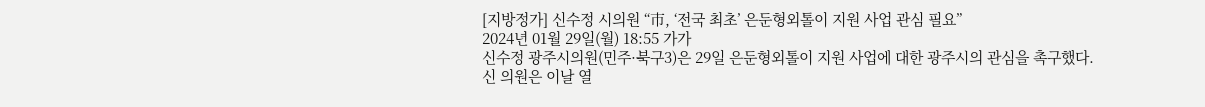[지방정가] 신수정 시의원 “市, ‘전국 최초’ 은둔형외톨이 지원 사업 관심 필요”
2024년 01월 29일(월) 18:55 가가
신수정 광주시의원(민주·북구3)은 29일 은둔형외톨이 지원 사업에 대한 광주시의 관심을 촉구했다.
신 의원은 이날 열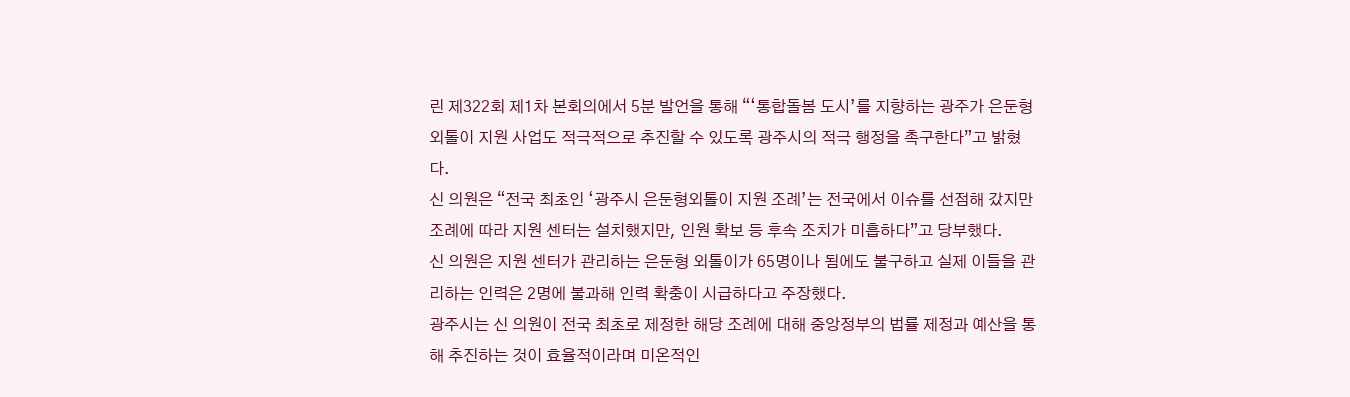린 제322회 제1차 본회의에서 5분 발언을 통해 “‘통합돌봄 도시’를 지향하는 광주가 은둔형외톨이 지원 사업도 적극적으로 추진할 수 있도록 광주시의 적극 행정을 촉구한다”고 밝혔다.
신 의원은 “전국 최초인 ‘광주시 은둔형외톨이 지원 조례’는 전국에서 이슈를 선점해 갔지만 조례에 따라 지원 센터는 설치했지만, 인원 확보 등 후속 조치가 미흡하다”고 당부했다.
신 의원은 지원 센터가 관리하는 은둔형 외톨이가 65명이나 됨에도 불구하고 실제 이들을 관리하는 인력은 2명에 불과해 인력 확충이 시급하다고 주장했다.
광주시는 신 의원이 전국 최초로 제정한 해당 조례에 대해 중앙정부의 법률 제정과 예산을 통해 추진하는 것이 효율적이라며 미온적인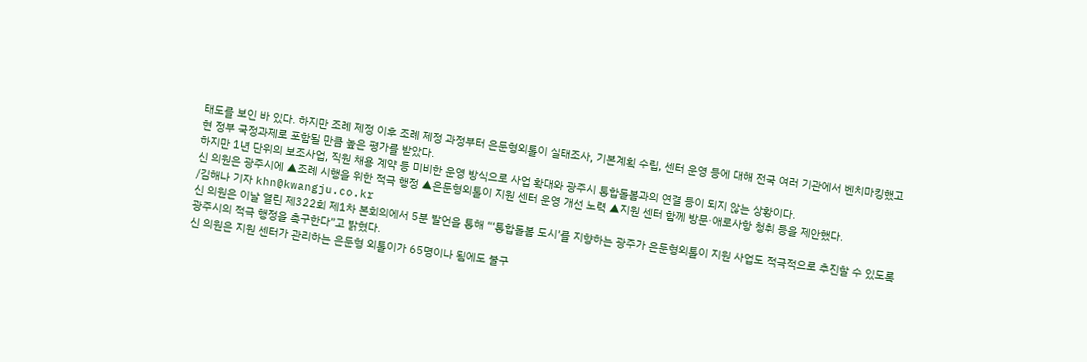태도를 보인 바 있다. 하지만 조례 제정 이후 조례 제정 과정부터 은둔형외톨이 실태조사, 기본계획 수립, 센터 운영 등에 대해 전국 여러 기관에서 벤치마킹했고 현 정부 국정과제로 포함될 만큼 높은 평가를 받았다.
하지만 1년 단위의 보조사업, 직원 채용 계약 등 미비한 운영 방식으로 사업 확대와 광주시 통합돌봄과의 연결 등이 되지 않는 상황이다.
신 의원은 광주시에 ▲조례 시행을 위한 적극 행정 ▲은둔형외톨이 지원 센터 운영 개선 노력 ▲지원 센터 함께 방문·애로사항 청취 등을 제안했다.
/김해나 기자 khn@kwangju.co.kr
신 의원은 이날 열린 제322회 제1차 본회의에서 5분 발언을 통해 “‘통합돌봄 도시’를 지향하는 광주가 은둔형외톨이 지원 사업도 적극적으로 추진할 수 있도록 광주시의 적극 행정을 촉구한다”고 밝혔다.
신 의원은 지원 센터가 관리하는 은둔형 외톨이가 65명이나 됨에도 불구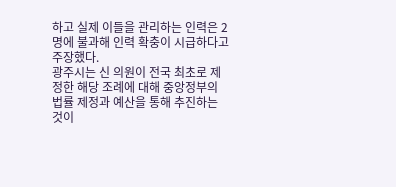하고 실제 이들을 관리하는 인력은 2명에 불과해 인력 확충이 시급하다고 주장했다.
광주시는 신 의원이 전국 최초로 제정한 해당 조례에 대해 중앙정부의 법률 제정과 예산을 통해 추진하는 것이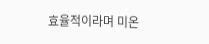효율적이라며 미온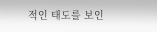적인 태도를 보인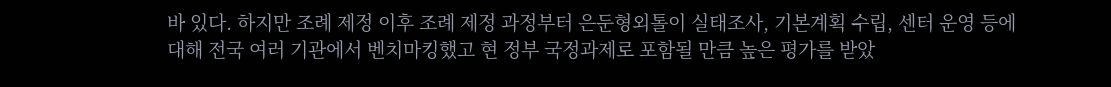바 있다. 하지만 조례 제정 이후 조례 제정 과정부터 은둔형외톨이 실태조사, 기본계획 수립, 센터 운영 등에 대해 전국 여러 기관에서 벤치마킹했고 현 정부 국정과제로 포함될 만큼 높은 평가를 받았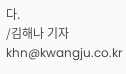다.
/김해나 기자 khn@kwangju.co.kr